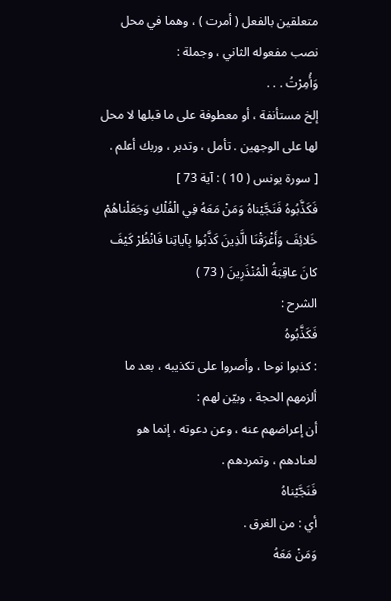متعلقين بالفعل ( أمرت ) ، وهما في محل نصب مفعوله الثاني ، وجملة :
وَأُمِرْتُ . . .
إلخ مستأنفة ، أو معطوفة على ما قبلها لا محل لها على الوجهين . تأمل ، وتدبر ، وربك أعلم .
[ سورة يونس ( 10 ) : آية 73 ]
فَكَذَّبُوهُ فَنَجَّيْناهُ وَمَنْ مَعَهُ فِي الْفُلْكِ وَجَعَلْناهُمْ خَلائِفَ وَأَغْرَقْنَا الَّذِينَ كَذَّبُوا بِآياتِنا فَانْظُرْ كَيْفَ كانَ عاقِبَةُ الْمُنْذَرِينَ ( 73 )
الشرح :
فَكَذَّبُوهُ
: كذبوا نوحا ، وأصروا على تكذيبه ، بعد ما ألزمهم الحجة ، وبيّن لهم :
أن إعراضهم عنه ، وعن دعوته ، إنما هو لعنادهم ، وتمردهم .
فَنَجَّيْناهُ
أي : من الغرق .
وَمَنْ مَعَهُ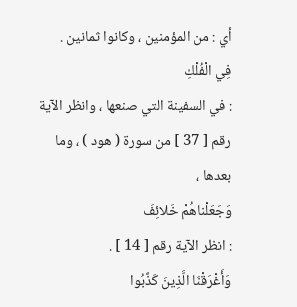أي : من المؤمنين ، وكانوا ثمانين .
فِي الْفُلْكِ
: في السفينة التي صنعها ، وانظر الآية رقم [ 37 ] من سورة ( هود ) ، وما بعدها ،
وَجَعَلْناهُمْ خَلائِفَ
: انظر الآية رقم [ 14 ] .
وَأَغْرَقْنَا الَّذِينَ كَذَّبُوا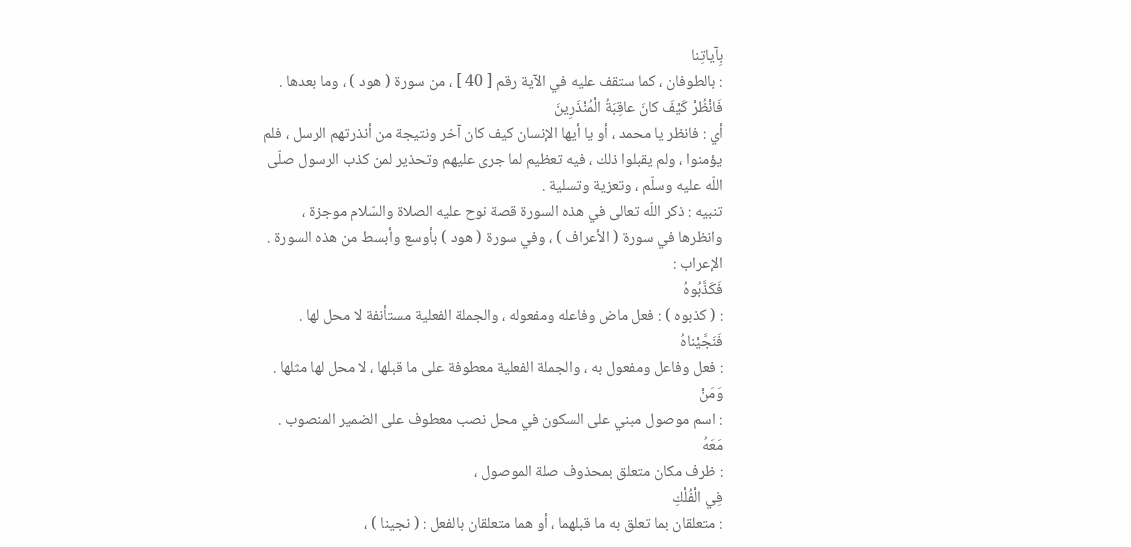بِآياتِنا
: بالطوفان ، كما ستقف عليه في الآية رقم [ 40 ] ، من سورة ( هود ) ، وما بعدها .
فَانْظُرْ كَيْفَ كانَ عاقِبَةُ الْمُنْذَرِينَ
أي : فانظر يا محمد ، أو يا أيها الإنسان كيف كان آخر ونتيجة من أنذرتهم الرسل ، فلم يؤمنوا ، ولم يقبلوا ذلك ، فيه تعظيم لما جرى عليهم وتحذير لمن كذب الرسول صلّى اللّه عليه وسلّم ، وتعزية وتسلية .
تنبيه : ذكر اللّه تعالى في هذه السورة قصة نوح عليه الصلاة والسّلام موجزة ، وانظرها في سورة ( الأعراف ) ، وفي سورة ( هود ) بأوسع وأبسط من هذه السورة .
الإعراب :
فَكَذَّبُوهُ
: ( كذبوه ) : فعل ماض وفاعله ومفعوله ، والجملة الفعلية مستأنفة لا محل لها .
فَنَجَّيْناهُ
: فعل وفاعل ومفعول به ، والجملة الفعلية معطوفة على ما قبلها ، لا محل لها مثلها .
وَمَنْ
: اسم موصول مبني على السكون في محل نصب معطوف على الضمير المنصوب .
مَعَهُ
: ظرف مكان متعلق بمحذوف صلة الموصول ،
فِي الْفُلْكِ
: متعلقان بما تعلق به ما قبلهما ، أو هما متعلقان بالفعل : ( نجينا ) ،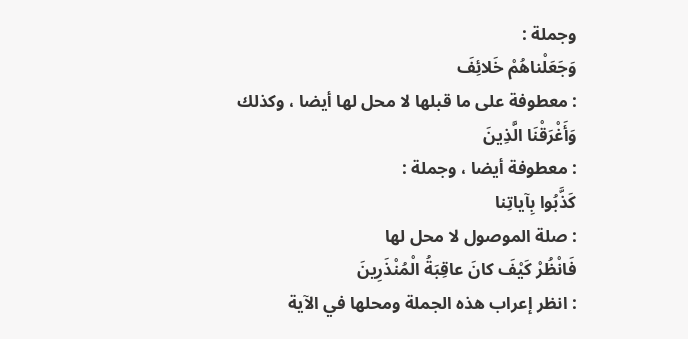وجملة :
وَجَعَلْناهُمْ خَلائِفَ
: معطوفة على ما قبلها لا محل لها أيضا ، وكذلك
وَأَغْرَقْنَا الَّذِينَ
: معطوفة أيضا ، وجملة :
كَذَّبُوا بِآياتِنا
: صلة الموصول لا محل لها
فَانْظُرْ كَيْفَ كانَ عاقِبَةُ الْمُنْذَرِينَ
: انظر إعراب هذه الجملة ومحلها في الآية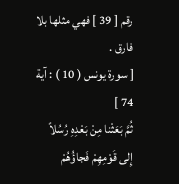رقم [ 39 ] فهي مثلها بلا فارق .
[ سورة يونس ( 10 ) : آية 74 ]
ثُمَّ بَعَثْنا مِنْ بَعْدِهِ رُسُلاً إِلى قَوْمِهِمْ فَجاؤُهُمْ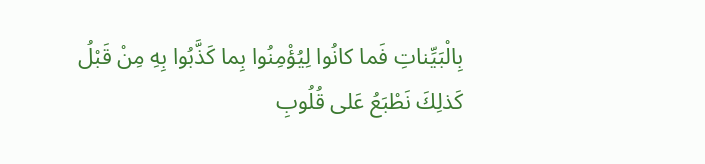بِالْبَيِّناتِ فَما كانُوا لِيُؤْمِنُوا بِما كَذَّبُوا بِهِ مِنْ قَبْلُ كَذلِكَ نَطْبَعُ عَلى قُلُوبِ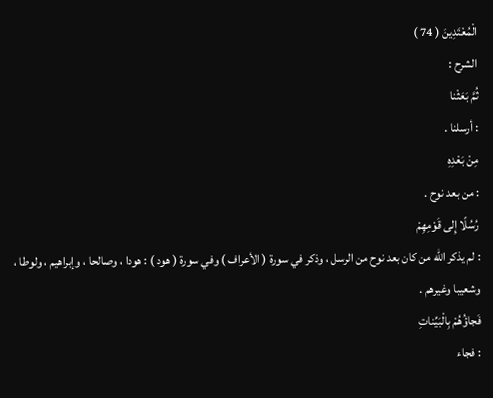الْمُعْتَدِينَ ( 74 )
الشرح :
ثُمَّ بَعَثْنا
: أرسلنا .
مِنْ بَعْدِهِ
: من بعد نوح .
رُسُلًا إِلى قَوْمِهِمْ
: لم يذكر اللّه من كان بعد نوح من الرسل ، وذكر في سورة ( الأعراف ) وفي سورة ( هود ) : هودا ، وصالحا ، وإبراهيم ، ولوطا ، وشعيبا وغيرهم .
فَجاؤُهُمْ بِالْبَيِّناتِ
: فجاء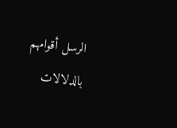الرسل أقوامهم بالدلالات